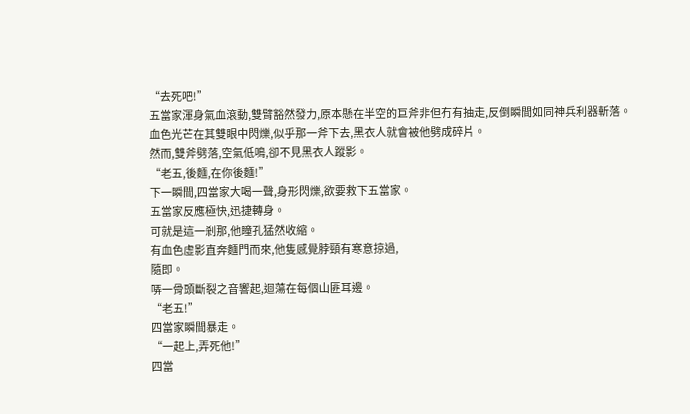“去死吧!”
五當家渾身氣血滾動,雙臂豁然發力,原本懸在半空的巨斧非但冇有抽走,反倒瞬間如同神兵利器斬落。
血色光芒在其雙眼中閃爍,似乎那一斧下去,黑衣人就會被他劈成碎片。
然而,雙斧劈落,空氣低鳴,卻不見黑衣人蹤影。
“老五,後麵,在你後麵!”
下一瞬間,四當家大喝一聲,身形閃爍,欲要救下五當家。
五當家反應極快,迅捷轉身。
可就是這一剎那,他瞳孔猛然收縮。
有血色虛影直奔麵門而來,他隻感覺脖頸有寒意掠過,
隨即。
哢一骨頭斷裂之音響起,迴蕩在每個山匪耳邊。
“老五!”
四當家瞬間暴走。
“一起上,弄死他!”
四當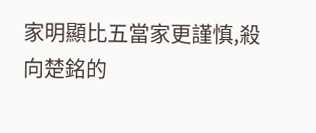家明顯比五當家更謹慎,殺向楚銘的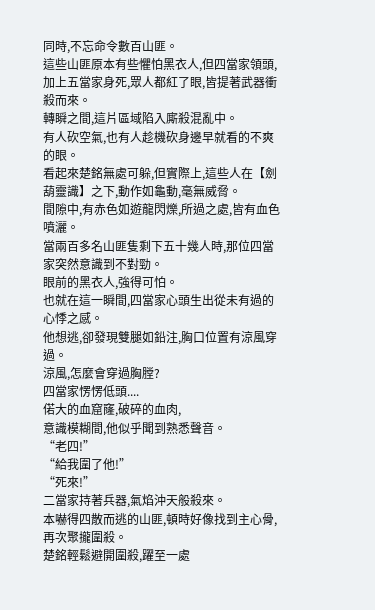同時,不忘命令數百山匪。
這些山匪原本有些懼怕黑衣人,但四當家領頭,加上五當家身死,眾人都紅了眼,皆提著武器衝殺而來。
轉瞬之間,這片區域陷入廝殺混亂中。
有人砍空氣,也有人趁機砍身邊早就看的不爽的眼。
看起來楚銘無處可躲,但實際上,這些人在【劍葫靈識】之下,動作如龜動,毫無威脅。
間隙中,有赤色如遊龍閃爍,所過之處,皆有血色噴灑。
當兩百多名山匪隻剩下五十幾人時,那位四當家突然意識到不對勁。
眼前的黑衣人,強得可怕。
也就在這一瞬間,四當家心頭生出從未有過的心悸之感。
他想逃,卻發現雙腿如鉛注,胸口位置有涼風穿過。
涼風,怎麼會穿過胸膛?
四當家愣愣低頭....
偌大的血窟窿,破碎的血肉,
意識模糊間,他似乎聞到熟悉聲音。
“老四!”
“給我圍了他!”
“死來!”
二當家持著兵器,氣焰沖天般殺來。
本嚇得四散而逃的山匪,頓時好像找到主心骨,再次聚攏圍殺。
楚銘輕鬆避開圍殺,躍至一處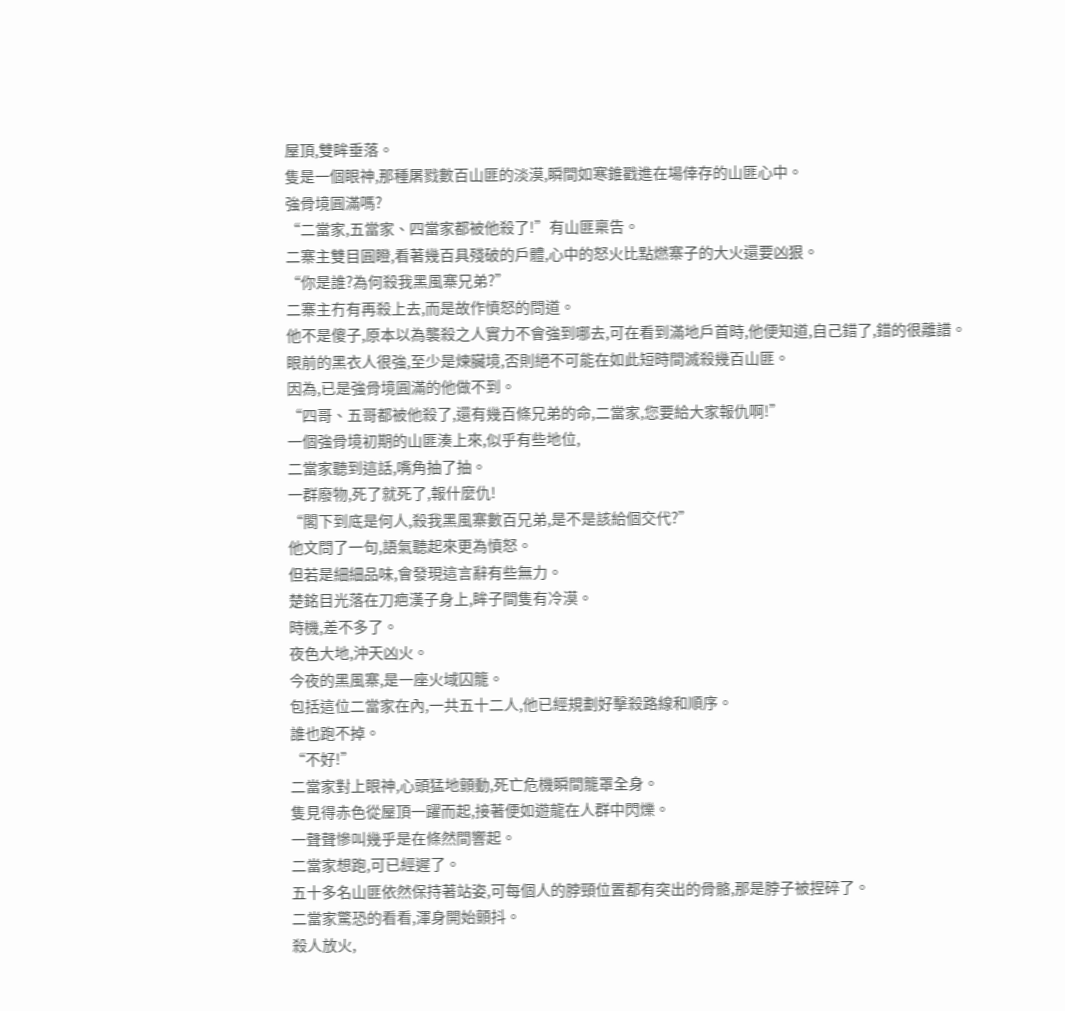屋頂,雙眸垂落。
隻是一個眼神,那種屠戮數百山匪的淡漠,瞬間如寒錐戳進在場倖存的山匪心中。
強骨境圓滿嗎?
“二當家,五當家、四當家都被他殺了!”有山匪稟告。
二寨主雙目圓瞪,看著幾百具殘破的戶體,心中的怒火比點燃寨子的大火還要凶狠。
“你是誰?為何殺我黑風寨兄弟?”
二寨主冇有再殺上去,而是故作憤怒的問道。
他不是傻子,原本以為襲殺之人實力不會強到哪去,可在看到滿地戶首時,他便知道,自己錯了,錯的很離譜。
眼前的黑衣人很強,至少是煉臟境,否則絕不可能在如此短時間滅殺幾百山匪。
因為,已是強骨境圓滿的他做不到。
“四哥、五哥都被他殺了,還有幾百條兄弟的命,二當家,您要給大家報仇啊!”
一個強骨境初期的山匪湊上來,似乎有些地位,
二當家聽到這話,嘴角抽了抽。
一群廢物,死了就死了,報什麼仇!
“閣下到底是何人,殺我黑風寨數百兄弟,是不是該給個交代?”
他文問了一句,語氣聽起來更為憤怒。
但若是細細品味,會發現這言辭有些無力。
楚銘目光落在刀疤漢子身上,眸子間隻有冷漠。
時機,差不多了。
夜色大地,沖天凶火。
今夜的黑風寨,是一座火域囚籠。
包括這位二當家在內,一共五十二人,他已經規劃好擊殺路線和順序。
誰也跑不掉。
“不好!”
二當家對上眼神,心頭猛地顫動,死亡危機瞬間籠罩全身。
隻見得赤色從屋頂一躍而起,接著便如遊龍在人群中閃爍。
一聲聲慘叫幾乎是在條然間響起。
二當家想跑,可已經遲了。
五十多名山匪依然保持著站姿,可每個人的脖頸位置都有突出的骨骼,那是脖子被捏碎了。
二當家驚恐的看看,渾身開始顫抖。
殺人放火,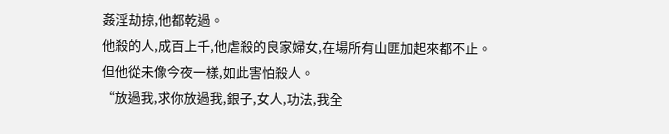姦淫劫掠,他都乾過。
他殺的人,成百上千,他虐殺的良家婦女,在場所有山匪加起來都不止。
但他從未像今夜一樣,如此害怕殺人。
“放過我,求你放過我,銀子,女人,功法,我全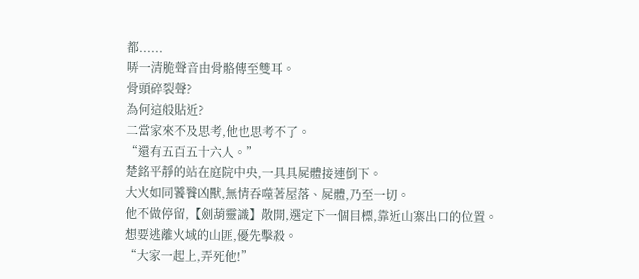都......
哢一清脆聲音由骨骼傳至雙耳。
骨頭碎裂聲?
為何這般貼近?
二當家來不及思考,他也思考不了。
“還有五百五十六人。”
楚銘平靜的站在庭院中央,一具具屍體接連倒下。
大火如同饕餮凶獸,無情吞噬著屋落、屍體,乃至一切。
他不做停留,【劍葫靈識】散開,選定下一個目標,靠近山寨出口的位置。
想要逃離火域的山匪,優先擊殺。
“大家一起上,弄死他!”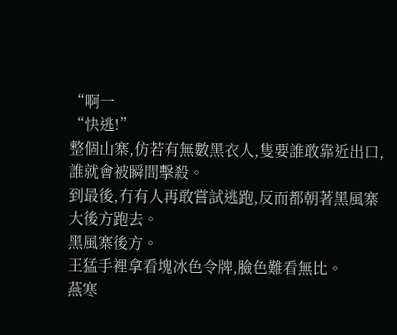“啊一
“快逃!”
整個山寨,仿若有無數黑衣人,隻要誰敢靠近出口,誰就會被瞬間擊殺。
到最後,冇有人再敢嘗試逃跑,反而都朝著黑風寨大後方跑去。
黑風寨後方。
王猛手裡拿看塊冰色令牌,臉色難看無比。
燕寒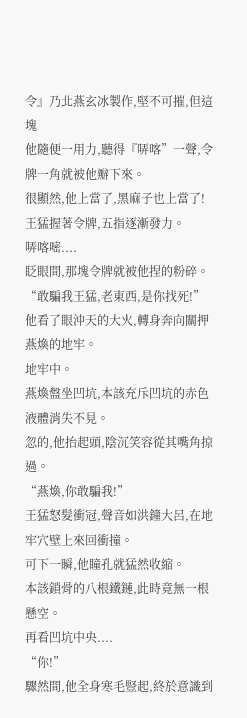令』乃北燕玄冰製作,堅不可摧,但這塊
他隨便一用力,聽得『哢喀”一聲,令牌一角就被他瓣下來。
很顯然,他上當了,黑麻子也上當了!
王猛握著令牌,五指逐漸發力。
哢喀嘧....
眨眼間,那塊令牌就被他捏的粉碎。
“敢騙我王猛,老東西,是你找死!”
他看了眼沖天的大火,轉身奔向關押燕煥的地牢。
地牢中。
燕煥盤坐凹坑,本該充斥凹坑的赤色液體消失不見。
忽的,他抬起頭,陰沉笑容從其嘴角掠過。
“燕煥,你敢騙我!”
王猛怒髮衝冠,聲音如洪鐘大呂,在地牢穴壁上來回衝撞。
可下一瞬,他瞳孔就猛然收縮。
本該鎖骨的八根鐵鏈,此時竟無一根懸空。
再看凹坑中央....
“你!”
驟然間,他全身寒毛豎起,終於意識到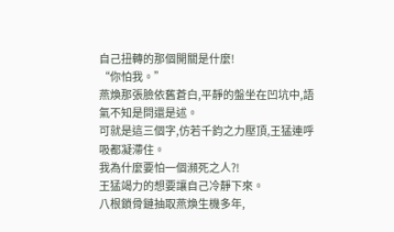自己扭轉的那個開關是什麼!
“你怕我。”
燕煥那張臉依舊蒼白,平靜的盤坐在凹坑中,語氣不知是問還是述。
可就是這三個字,仿若千鈞之力壓頂,王猛連呼吸都凝滯住。
我為什麼要怕一個瀕死之人?!
王猛竭力的想要讓自己冷靜下來。
八根鎖骨鏈抽取燕煥生機多年,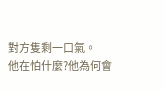對方隻剩一口氣。
他在怕什麼?他為何會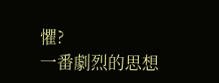懼?
一番劇烈的思想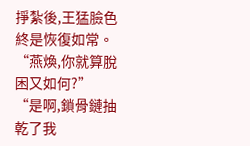掙紮後,王猛臉色終是恢復如常。
“燕煥,你就算脫困又如何?”
“是啊,鎖骨鏈抽乾了我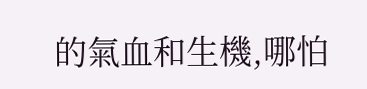的氣血和生機,哪怕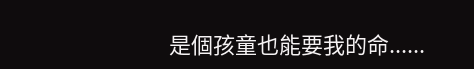是個孩童也能要我的命......